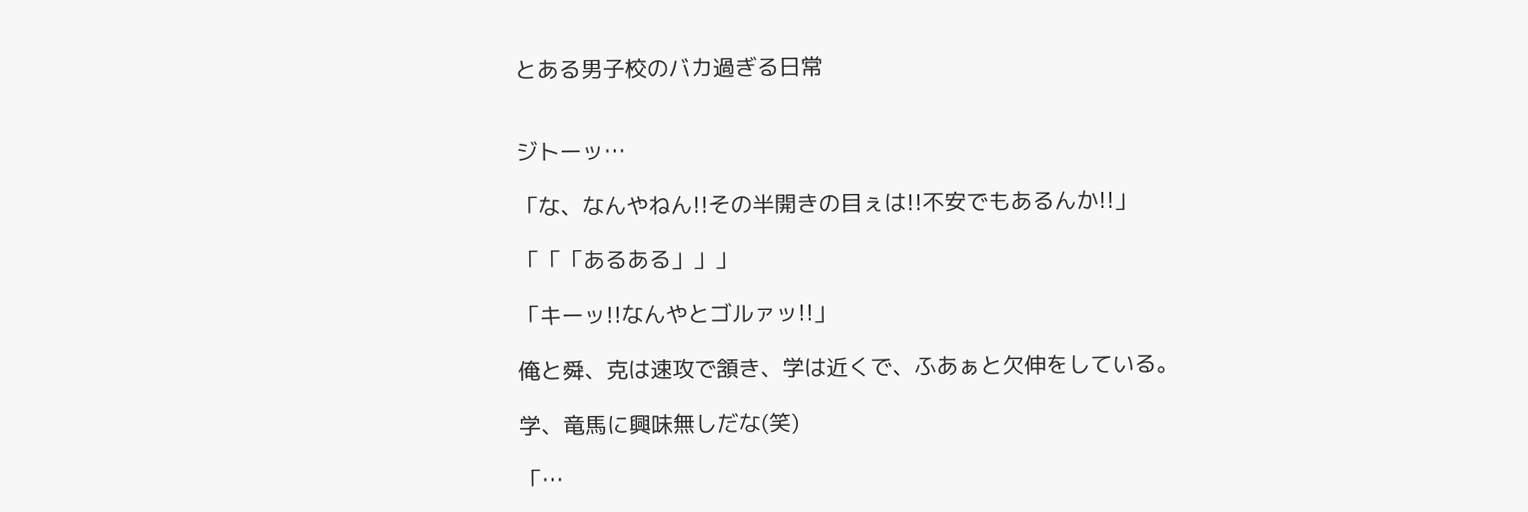とある男子校のバカ過ぎる日常


ジトーッ…

「な、なんやねん!!その半開きの目ぇは!!不安でもあるんか!!」

「「「あるある」」」

「キーッ!!なんやとゴルァッ!!」

俺と舜、克は速攻で頷き、学は近くで、ふあぁと欠伸をしている。

学、竜馬に興味無しだな(笑)

「…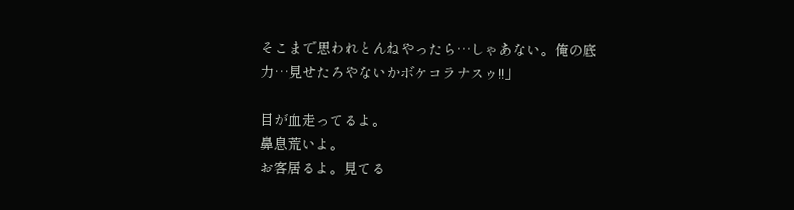そこまで思われとんねやったら…しゃあない。俺の底力…見せたろやないかボケコラナスゥ!!」

目が血走ってるよ。
鼻息荒いよ。
お客居るよ。見てる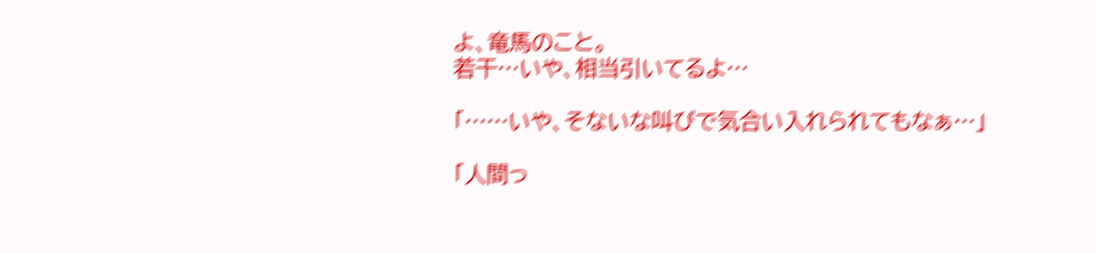よ、竜馬のこと。
若干…いや、相当引いてるよ…

「……いや、そないな叫びで気合い入れられてもなぁ…」

「人間っ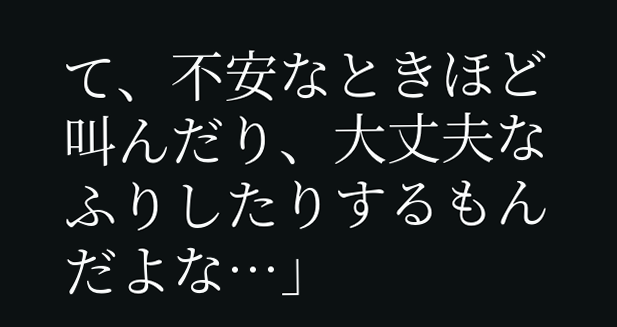て、不安なときほど叫んだり、大丈夫なふりしたりするもんだよな…」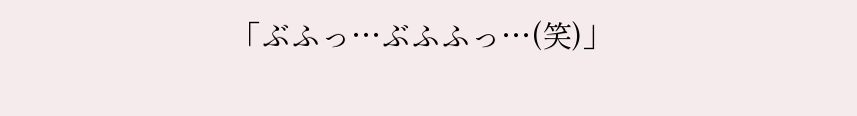「ぶふっ…ぶふふっ…(笑)」